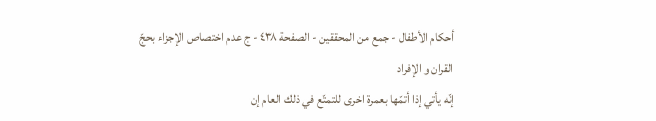أحكام الأطفال - جمع من المحققين - الصفحة ٤٣٨ - ج عدم اختصاص الإجزاء بحجّ القران و الإفراد
إنّه يأتي إذا أتمّها بعمرة اخرى للتمتّع في ذلك العام إن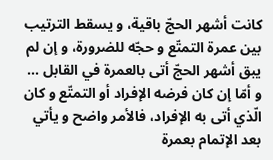كانت أشهر الحجّ باقية، و يسقط الترتيب بين عمرة التمتّع و حجّه للضرورة، و إن لم يبق أشهر الحجّ أتى بالعمرة في القابل ... و أمّا إن كان فرضه الإفراد أو التمتّع و كان الّذي أتى به الإفراد، فالأمر واضح و يأتي بعد الإتمام بعمرة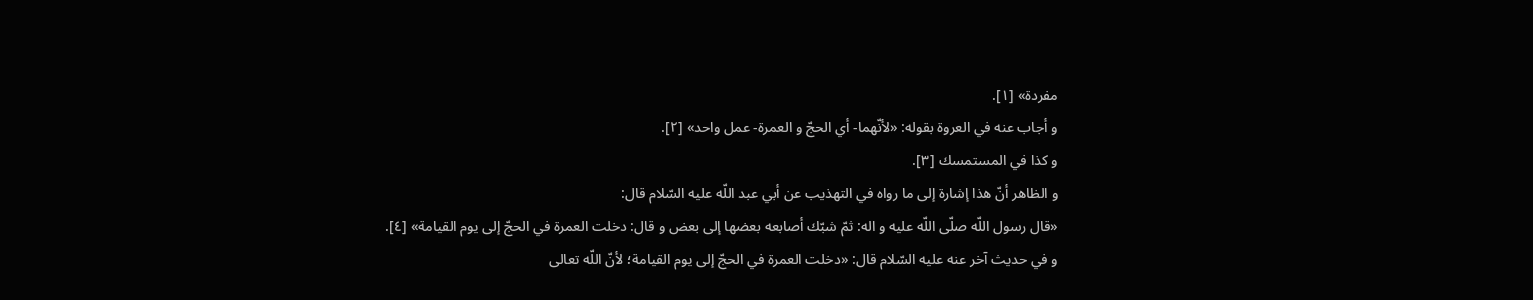مفردة» [١].
و أجاب عنه في العروة بقوله: «لأنّهما- أي الحجّ و العمرة- عمل واحد» [٢].
و كذا في المستمسك [٣].
و الظاهر أنّ هذا إشارة إلى ما رواه في التهذيب عن أبي عبد اللّه عليه السّلام قال:
«قال رسول اللّه صلّى اللّه عليه و اله: ثمّ شبّك أصابعه بعضها إلى بعض و قال: دخلت العمرة في الحجّ إلى يوم القيامة» [٤].
و في حديث آخر عنه عليه السّلام قال: «دخلت العمرة في الحجّ إلى يوم القيامة؛ لأنّ اللّه تعالى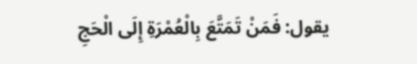يقول: فَمَنْ تَمَتَّعَ بِالْعُمْرَةِ إِلَى الْحَجِ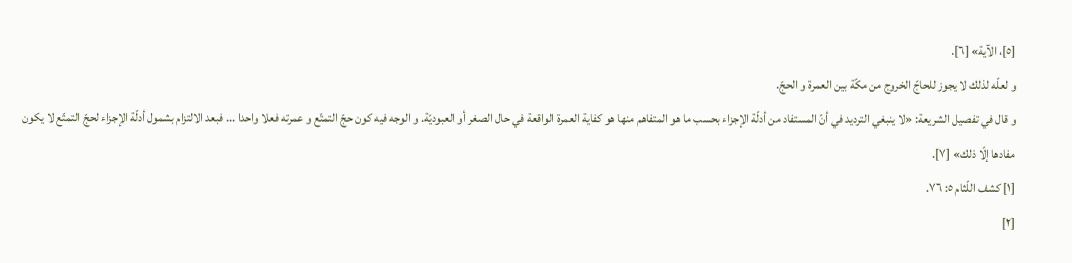[٥]، الآية» [٦].
و لعلّه لذلك لا يجوز للحاجّ الخروج من مكّة بين العمرة و الحجّ.
و قال في تفصيل الشريعة: «لا ينبغي الترديد في أنّ المستفاد من أدلّة الإجزاء بحسب ما هو المتفاهم منها هو كفاية العمرة الواقعة في حال الصغر أو العبوديّة. و الوجه فيه كون حجّ التمتّع و عمرته فعلا واحدا ... فبعد الالتزام بشمول أدلّة الإجزاء لحجّ التمتّع لا يكون مفادها إلّا ذلك» [٧].
[١] كشف اللّثام ٥: ٧٦.
[٢]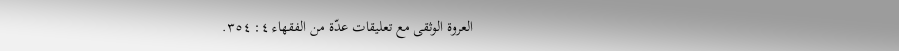العروة الوثقى مع تعليقات عدّة من الفقهاء ٤: ٣٥٤.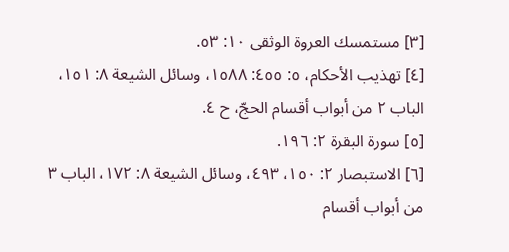[٣] مستمسك العروة الوثقى ١٠: ٥٣.
[٤] تهذيب الأحكام، ٥: ٤٥٥: ١٥٨٨، وسائل الشيعة ٨: ١٥١، الباب ٢ من أبواب أقسام الحجّ، ح ٤.
[٥] سورة البقرة ٢: ١٩٦.
[٦] الاستبصار ٢: ١٥٠، ٤٩٣، وسائل الشيعة ٨: ١٧٢، الباب ٣ من أبواب أقسام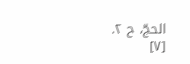الحجّ، ح ٢.
[٧]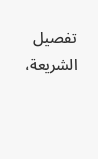تفصيل الشريعة،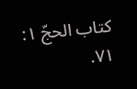كتاب الحجّ ١: ٧١.